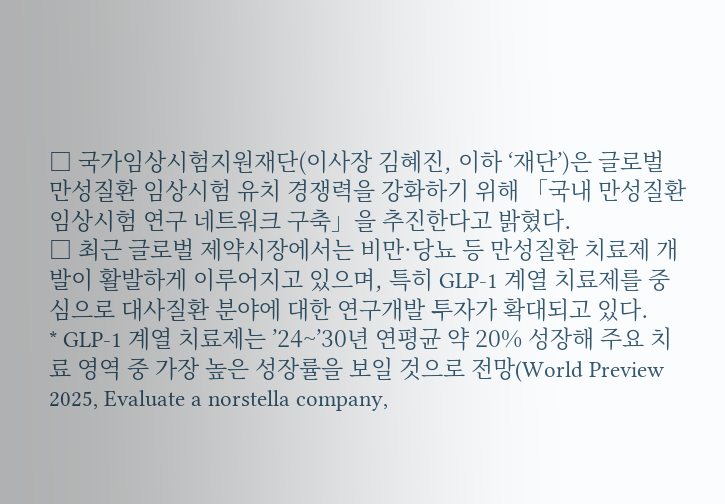□ 국가임상시험지원재단(이사장 김혜진, 이하 ‘재단’)은 글로벌 만성질환 임상시험 유치 경쟁력을 강화하기 위해 「국내 만성질환 임상시험 연구 네트워크 구축」을 추진한다고 밝혔다.
□ 최근 글로벌 제약시장에서는 비만·당뇨 등 만성질환 치료제 개발이 활발하게 이루어지고 있으며, 특히 GLP-1 계열 치료제를 중심으로 대사질환 분야에 대한 연구개발 투자가 확대되고 있다.
* GLP-1 계열 치료제는 ’24~’30년 연평균 약 20% 성장해 주요 치료 영역 중 가장 높은 성장률을 보일 것으로 전망(World Preview 2025, Evaluate a norstella company,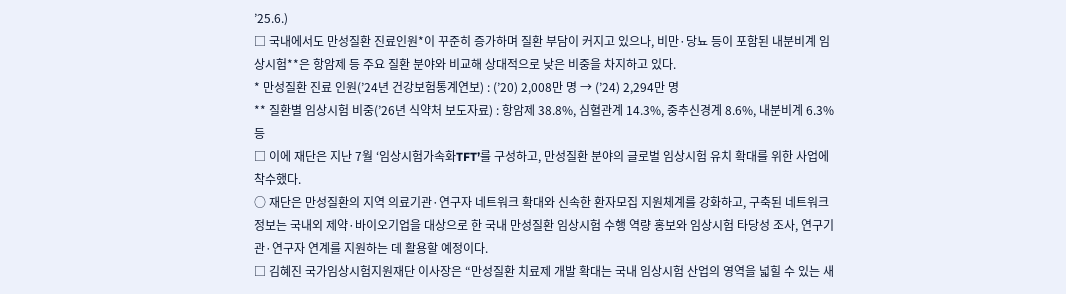’25.6.)
□ 국내에서도 만성질환 진료인원*이 꾸준히 증가하며 질환 부담이 커지고 있으나, 비만·당뇨 등이 포함된 내분비계 임상시험**은 항암제 등 주요 질환 분야와 비교해 상대적으로 낮은 비중을 차지하고 있다.
* 만성질환 진료 인원(’24년 건강보험통계연보) : (’20) 2,008만 명 → (’24) 2,294만 명
** 질환별 임상시험 비중(’26년 식약처 보도자료) : 항암제 38.8%, 심혈관계 14.3%, 중추신경계 8.6%, 내분비계 6.3% 등
□ 이에 재단은 지난 7월 ‘임상시험가속화TFT’를 구성하고, 만성질환 분야의 글로벌 임상시험 유치 확대를 위한 사업에 착수했다.
○ 재단은 만성질환의 지역 의료기관·연구자 네트워크 확대와 신속한 환자모집 지원체계를 강화하고, 구축된 네트워크 정보는 국내외 제약·바이오기업을 대상으로 한 국내 만성질환 임상시험 수행 역량 홍보와 임상시험 타당성 조사, 연구기관·연구자 연계를 지원하는 데 활용할 예정이다.
□ 김혜진 국가임상시험지원재단 이사장은 “만성질환 치료제 개발 확대는 국내 임상시험 산업의 영역을 넓힐 수 있는 새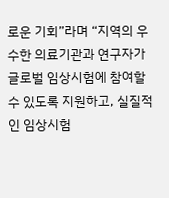로운 기회”라며 “지역의 우수한 의료기관과 연구자가 글로벌 임상시험에 참여할 수 있도록 지원하고, 실질적인 임상시험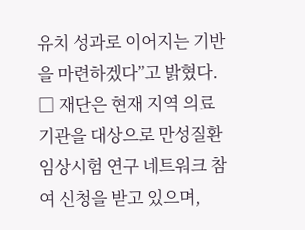유치 성과로 이어지는 기반을 마련하겠다”고 밝혔다.
□ 재단은 현재 지역 의료기관을 대상으로 만성질환 임상시험 연구 네트워크 참여 신청을 받고 있으며,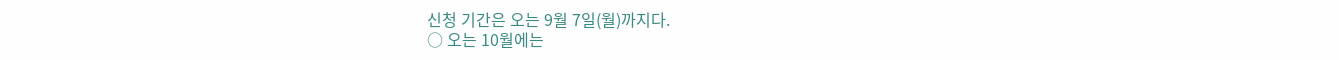신청 기간은 오는 9월 7일(월)까지다.
○ 오는 10월에는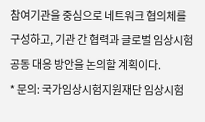참여기관을 중심으로 네트워크 협의체를 구성하고, 기관 간 협력과 글로벌 임상시험 공동 대응 방안을 논의할 계획이다.
* 문의: 국가임상시험지원재단 임상시험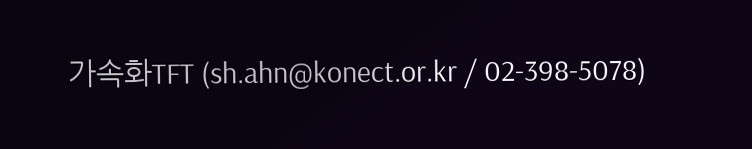가속화TFT (sh.ahn@konect.or.kr / 02-398-5078)